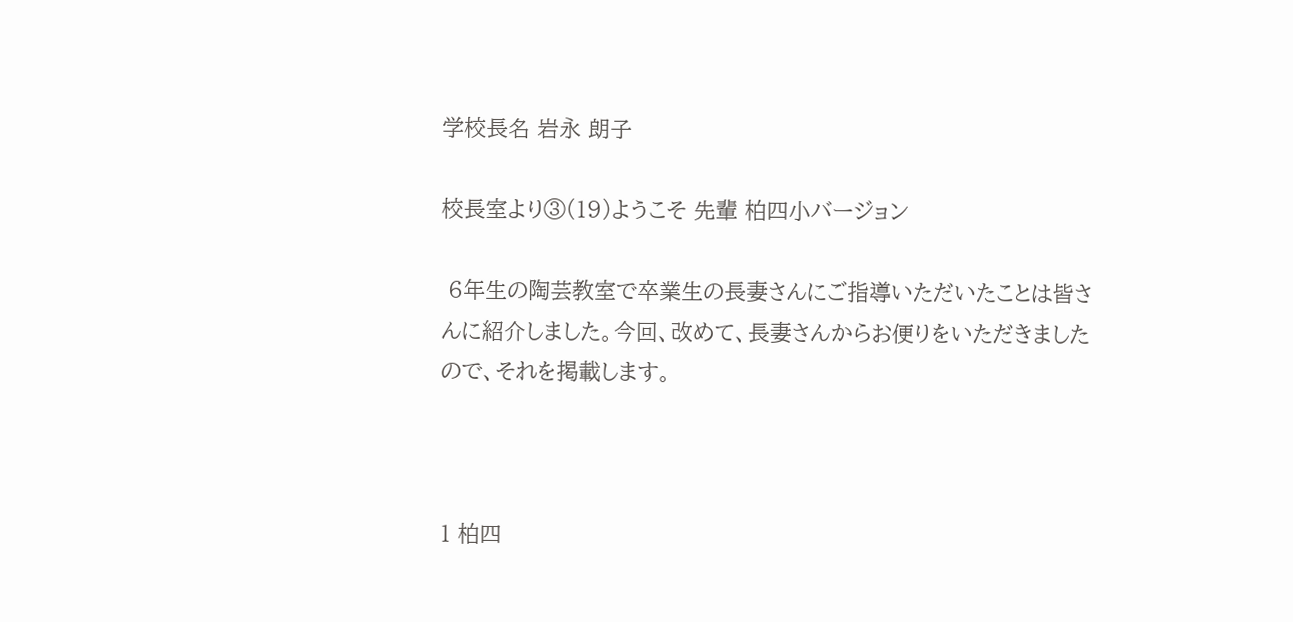学校長名 岩永 朗子

校長室より③(19)ようこそ 先輩 柏四小バージョン

 6年生の陶芸教室で卒業生の長妻さんにご指導いただいたことは皆さんに紹介しました。今回、改めて、長妻さんからお便りをいただきましたので、それを掲載します。



1 柏四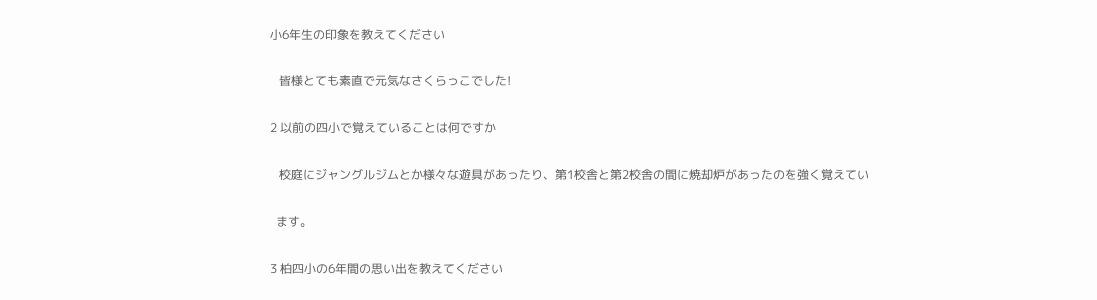小6年生の印象を教えてください

   皆様とても素直で元気なさくらっこでした!

2 以前の四小で覚えていることは何ですか

   校庭にジャングルジムとか様々な遊具があったり、第1校舎と第2校舎の間に焼却炉があったのを強く覚えてい

  ます。

3 柏四小の6年間の思い出を教えてください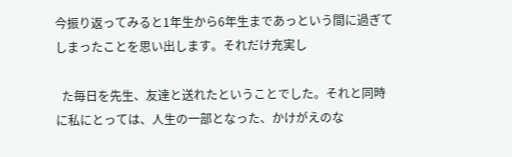今振り返ってみると1年生から6年生まであっという間に過ぎてしまったことを思い出します。それだけ充実し

  た毎日を先生、友達と送れたということでした。それと同時に私にとっては、人生の一部となった、かけがえのな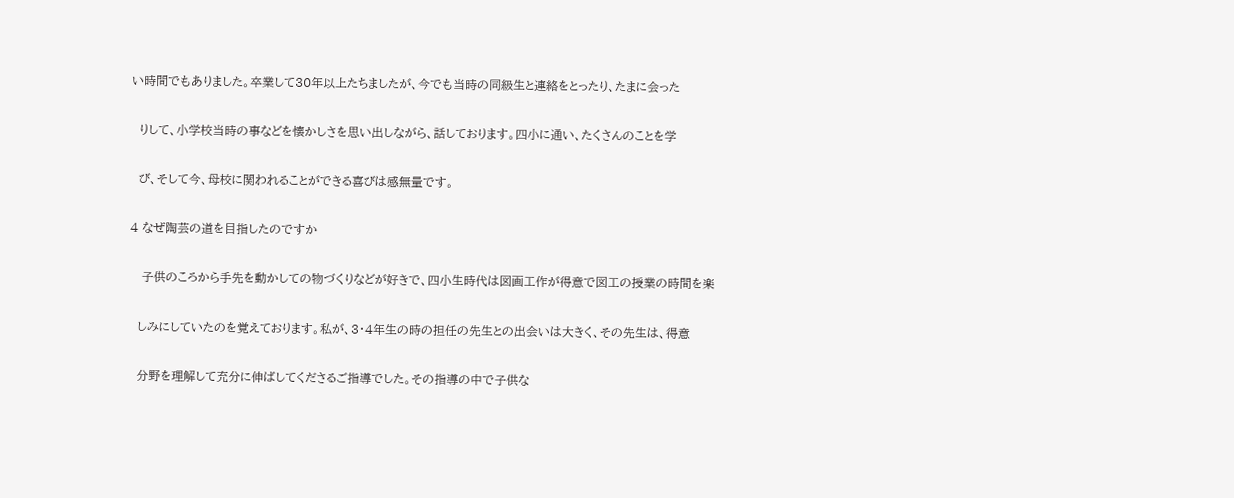い時間でもありました。卒業して30年以上たちましたが、今でも当時の同級生と連絡をとったり、たまに会った

  りして、小学校当時の事などを懐かしさを思い出しながら、話しております。四小に通い、たくさんのことを学

  び、そして今、母校に関われることができる喜びは感無量です。

4 なぜ陶芸の道を目指したのですか

   子供のころから手先を動かしての物づくりなどが好きで、四小生時代は図画工作が得意で図工の授業の時間を楽

  しみにしていたのを覚えております。私が、3・4年生の時の担任の先生との出会いは大きく、その先生は、得意

  分野を理解して充分に伸ばしてくださるご指導でした。その指導の中で子供な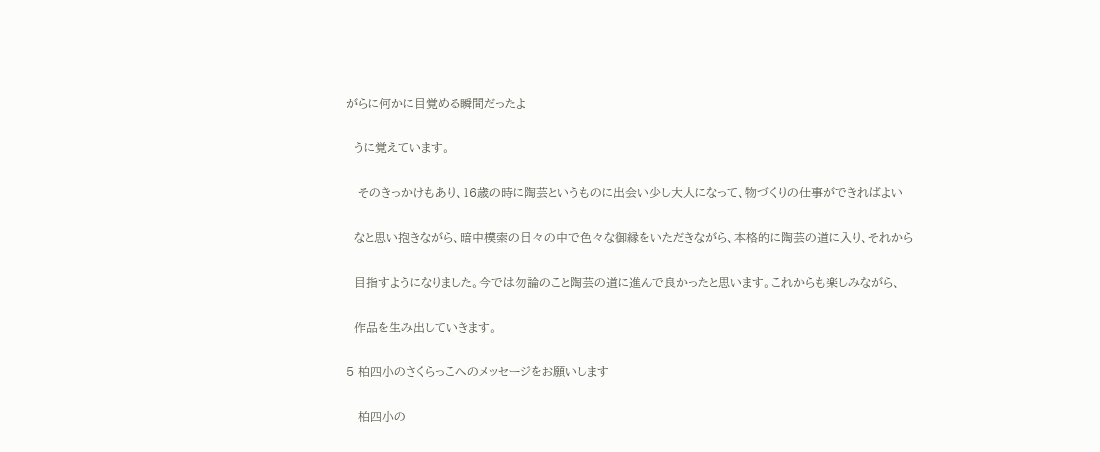がらに何かに目覚める瞬間だったよ

  うに覚えています。

   そのきっかけもあり、16歳の時に陶芸というものに出会い少し大人になって、物づくりの仕事ができればよい

  なと思い抱きながら、暗中模索の日々の中で色々な御縁をいただきながら、本格的に陶芸の道に入り、それから

  目指すようになりました。今では勿論のこと陶芸の道に進んで良かったと思います。これからも楽しみながら、

  作品を生み出していきます。

5 柏四小のさくらっこへのメッセージをお願いします

   柏四小の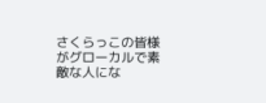さくらっこの皆様がグローカルで素敵な人にな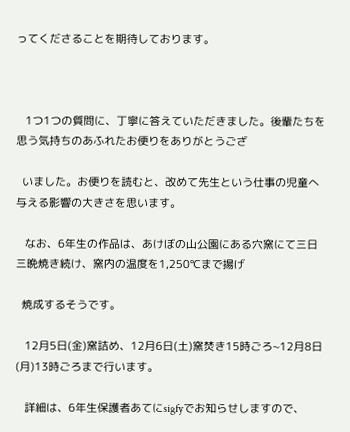ってくださることを期待しております。



   1つ1つの質問に、丁寧に答えていただきました。後輩たちを思う気持ちのあふれたお便りをありがとうござ

  いました。お便りを読むと、改めて先生という仕事の児童へ与える影響の大きさを思います。

   なお、6年生の作品は、あけぼの山公園にある穴窯にて三日三晩焼き続け、窯内の温度を1,250℃まで揚げ

  焼成するそうです。

   12月5日(金)窯詰め、12月6日(土)窯焚き15時ごろ~12月8日(月)13時ごろまで行います。

   詳細は、6年生保護者あてにsigfyでお知らせしますので、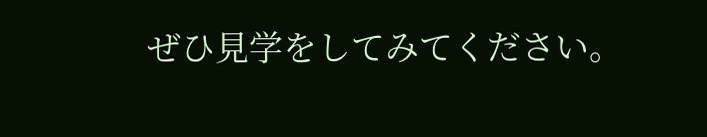ぜひ見学をしてみてください。